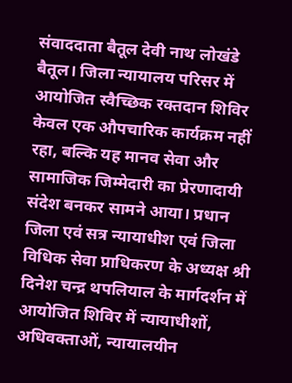संवाददाता बैतूल देवी नाथ लोखंडे
बैतूल। जिला न्यायालय परिसर में आयोजित स्वैच्छिक रक्तदान शिविर केवल एक औपचारिक कार्यक्रम नहीं रहा, बल्कि यह मानव सेवा और सामाजिक जिम्मेदारी का प्रेरणादायी संदेश बनकर सामने आया। प्रधान जिला एवं सत्र न्यायाधीश एवं जिला विधिक सेवा प्राधिकरण के अध्यक्ष श्री दिनेश चन्द्र थपलियाल के मार्गदर्शन में आयोजित शिविर में न्यायाधीशों, अधिवक्ताओं, न्यायालयीन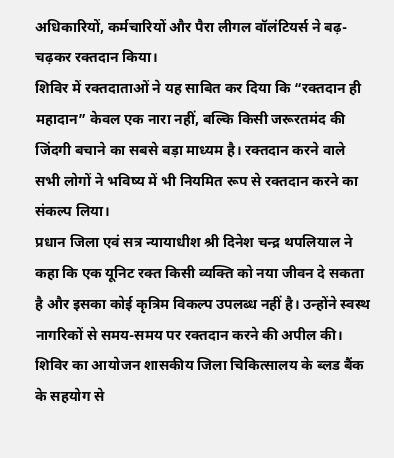अधिकारियों, कर्मचारियों और पैरा लीगल वॉलंटियर्स ने बढ़-चढ़कर रक्तदान किया।
शिविर में रक्तदाताओं ने यह साबित कर दिया कि “रक्तदान ही महादान” केवल एक नारा नहीं, बल्कि किसी जरूरतमंद की जिंदगी बचाने का सबसे बड़ा माध्यम है। रक्तदान करने वाले सभी लोगों ने भविष्य में भी नियमित रूप से रक्तदान करने का संकल्प लिया।
प्रधान जिला एवं सत्र न्यायाधीश श्री दिनेश चन्द्र थपलियाल ने कहा कि एक यूनिट रक्त किसी व्यक्ति को नया जीवन दे सकता है और इसका कोई कृत्रिम विकल्प उपलब्ध नहीं है। उन्होंने स्वस्थ नागरिकों से समय-समय पर रक्तदान करने की अपील की।
शिविर का आयोजन शासकीय जिला चिकित्सालय के ब्लड बैंक के सहयोग से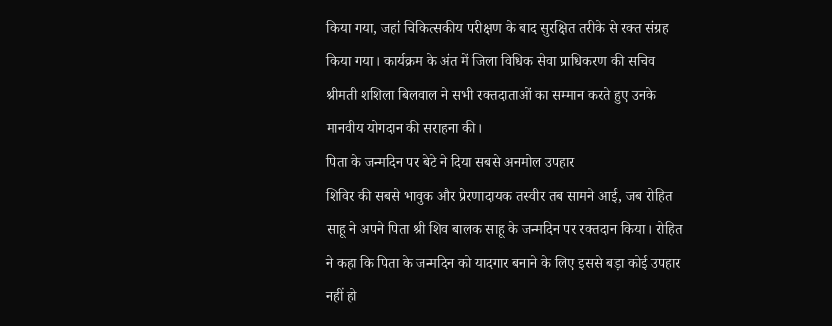किया गया, जहां चिकित्सकीय परीक्षण के बाद सुरक्षित तरीके से रक्त संग्रह किया गया। कार्यक्रम के अंत में जिला विधिक सेवा प्राधिकरण की सचिव श्रीमती शशिला बिलवाल ने सभी रक्तदाताओं का सम्मान करते हुए उनके मानवीय योगदान की सराहना की।
पिता के जन्मदिन पर बेटे ने दिया सबसे अनमोल उपहार
शिविर की सबसे भावुक और प्रेरणादायक तस्वीर तब सामने आई, जब रोहित साहू ने अपने पिता श्री शिव बालक साहू के जन्मदिन पर रक्तदान किया। रोहित ने कहा कि पिता के जन्मदिन को यादगार बनाने के लिए इससे बड़ा कोई उपहार नहीं हो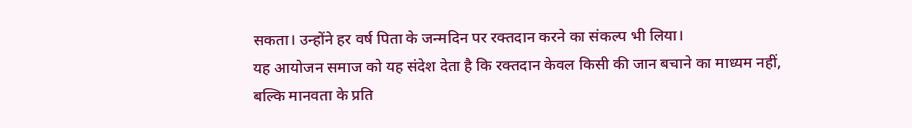सकता। उन्होंने हर वर्ष पिता के जन्मदिन पर रक्तदान करने का संकल्प भी लिया।
यह आयोजन समाज को यह संदेश देता है कि रक्तदान केवल किसी की जान बचाने का माध्यम नहीं, बल्कि मानवता के प्रति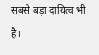सबसे बड़ा दायित्व भी है।